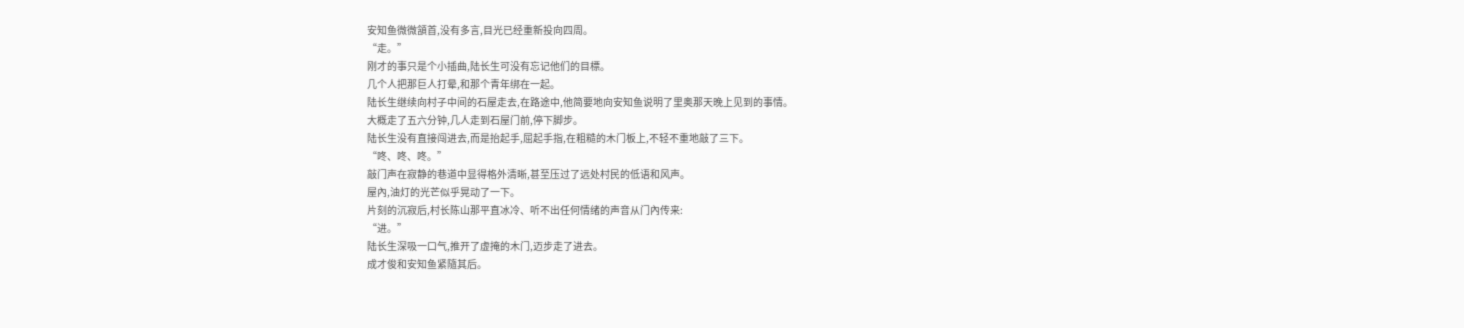安知鱼微微頷首,没有多言,目光已经重新投向四周。
“走。”
刚才的事只是个小插曲,陆长生可没有忘记他们的目標。
几个人把那巨人打晕,和那个青年绑在一起。
陆长生继续向村子中间的石屋走去,在路途中,他简要地向安知鱼说明了里奥那天晚上见到的事情。
大概走了五六分钟,几人走到石屋门前,停下脚步。
陆长生没有直接闯进去,而是抬起手,屈起手指,在粗糙的木门板上,不轻不重地敲了三下。
“咚、咚、咚。”
敲门声在寂静的巷道中显得格外清晰,甚至压过了远处村民的低语和风声。
屋內,油灯的光芒似乎晃动了一下。
片刻的沉寂后,村长陈山那平直冰冷、听不出任何情绪的声音从门內传来:
“进。”
陆长生深吸一口气,推开了虚掩的木门,迈步走了进去。
成才俊和安知鱼紧隨其后。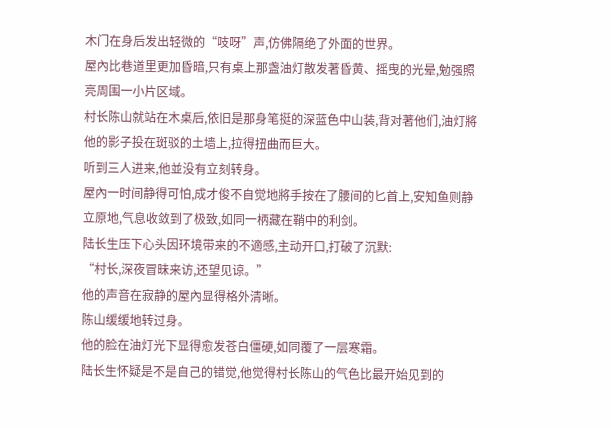木门在身后发出轻微的“吱呀”声,仿佛隔绝了外面的世界。
屋內比巷道里更加昏暗,只有桌上那盏油灯散发著昏黄、摇曳的光晕,勉强照亮周围一小片区域。
村长陈山就站在木桌后,依旧是那身笔挺的深蓝色中山装,背对著他们,油灯將他的影子投在斑驳的土墙上,拉得扭曲而巨大。
听到三人进来,他並没有立刻转身。
屋內一时间静得可怕,成才俊不自觉地將手按在了腰间的匕首上,安知鱼则静立原地,气息收敛到了极致,如同一柄藏在鞘中的利剑。
陆长生压下心头因环境带来的不適感,主动开口,打破了沉默:
“村长,深夜冒昧来访,还望见谅。”
他的声音在寂静的屋內显得格外清晰。
陈山缓缓地转过身。
他的脸在油灯光下显得愈发苍白僵硬,如同覆了一层寒霜。
陆长生怀疑是不是自己的错觉,他觉得村长陈山的气色比最开始见到的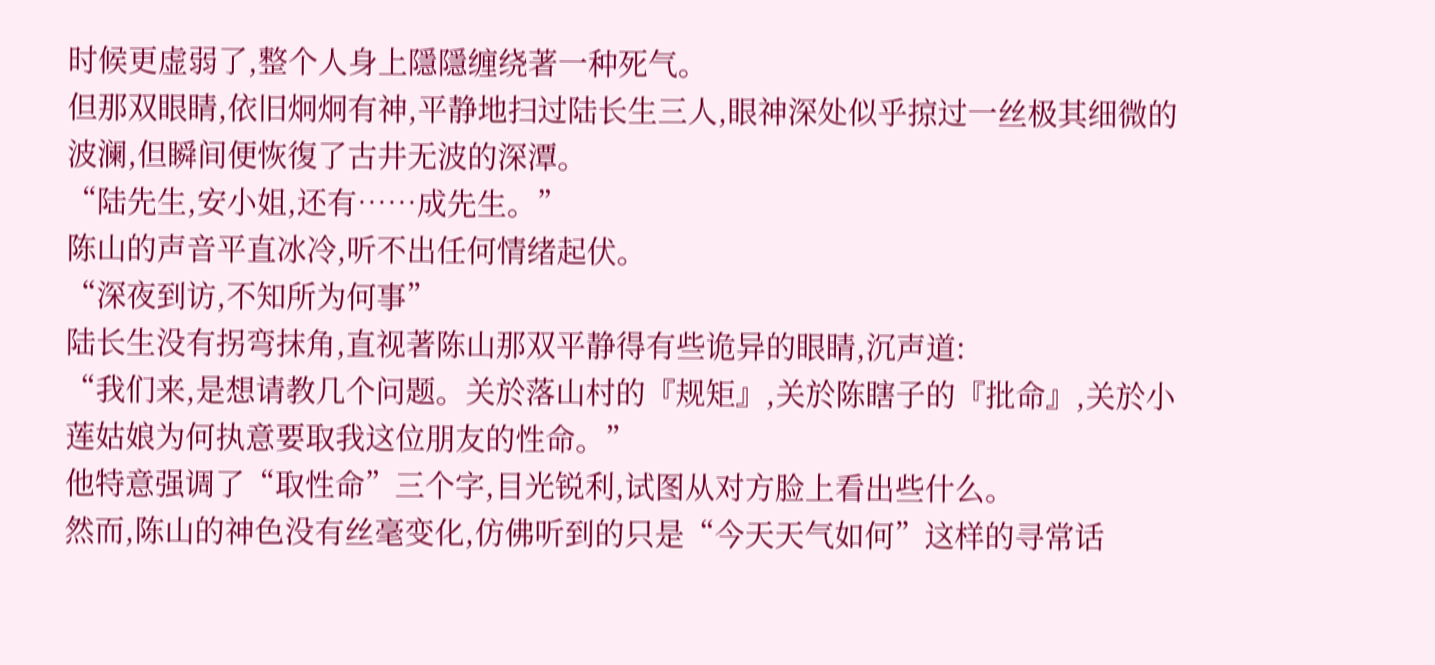时候更虚弱了,整个人身上隱隱缠绕著一种死气。
但那双眼睛,依旧炯炯有神,平静地扫过陆长生三人,眼神深处似乎掠过一丝极其细微的波澜,但瞬间便恢復了古井无波的深潭。
“陆先生,安小姐,还有……成先生。”
陈山的声音平直冰冷,听不出任何情绪起伏。
“深夜到访,不知所为何事”
陆长生没有拐弯抹角,直视著陈山那双平静得有些诡异的眼睛,沉声道:
“我们来,是想请教几个问题。关於落山村的『规矩』,关於陈瞎子的『批命』,关於小莲姑娘为何执意要取我这位朋友的性命。”
他特意强调了“取性命”三个字,目光锐利,试图从对方脸上看出些什么。
然而,陈山的神色没有丝毫变化,仿佛听到的只是“今天天气如何”这样的寻常话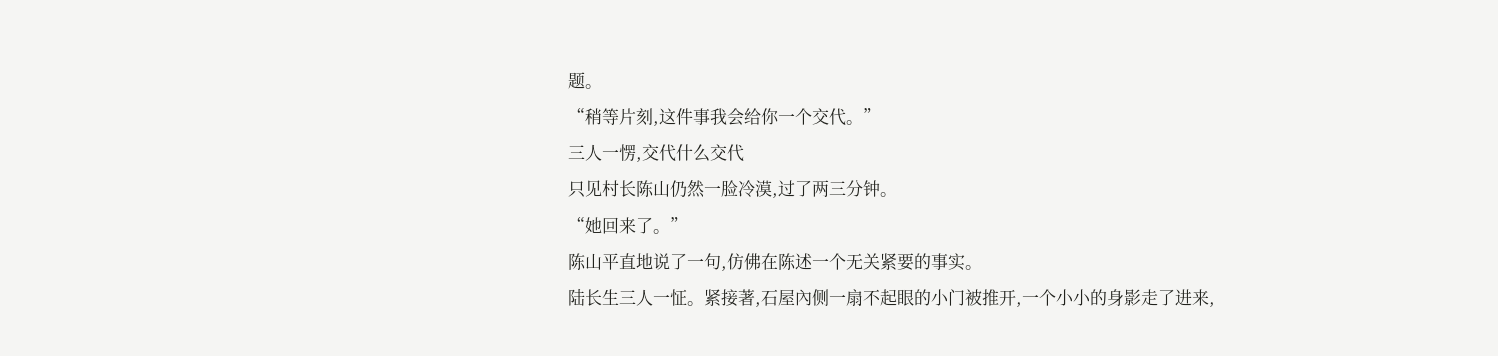题。
“稍等片刻,这件事我会给你一个交代。”
三人一愣,交代什么交代
只见村长陈山仍然一脸冷漠,过了两三分钟。
“她回来了。”
陈山平直地说了一句,仿佛在陈述一个无关紧要的事实。
陆长生三人一怔。紧接著,石屋內侧一扇不起眼的小门被推开,一个小小的身影走了进来,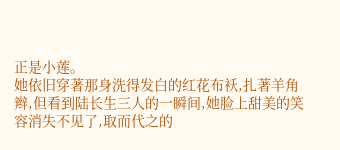正是小莲。
她依旧穿著那身洗得发白的红花布袄,扎著羊角辫,但看到陆长生三人的一瞬间,她脸上甜美的笑容消失不见了,取而代之的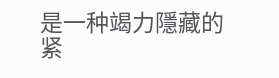是一种竭力隱藏的紧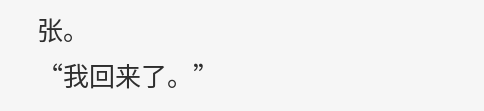张。
“我回来了。”